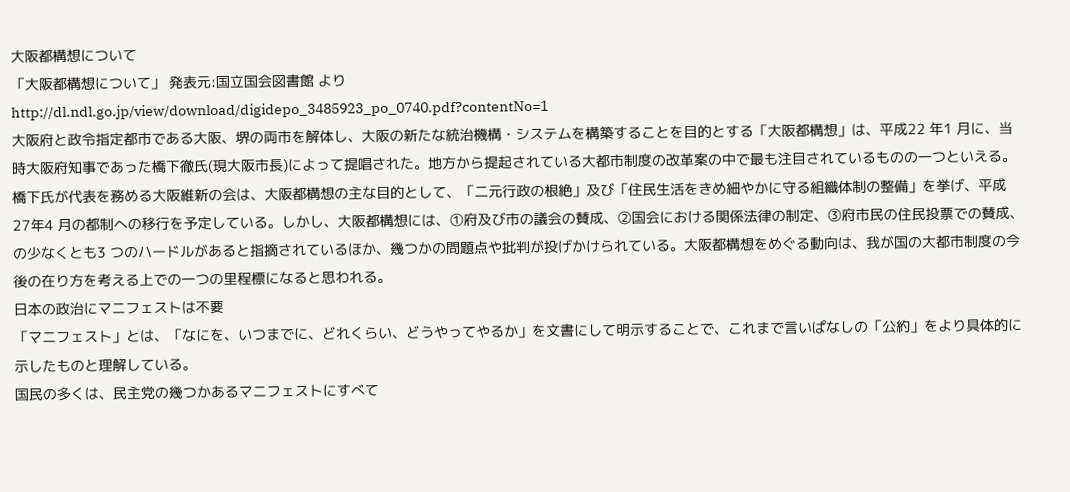大阪都構想について
「大阪都構想について」 発表元:国立国会図書館 より
http://dl.ndl.go.jp/view/download/digidepo_3485923_po_0740.pdf?contentNo=1
大阪府と政令指定都市である大阪、堺の両市を解体し、大阪の新たな統治機構・システムを構築することを目的とする「大阪都構想」は、平成22 年1 月に、当時大阪府知事であった橋下徹氏(現大阪市長)によって提唱された。地方から提起されている大都市制度の改革案の中で最も注目されているものの一つといえる。橋下氏が代表を務める大阪維新の会は、大阪都構想の主な目的として、「二元行政の根絶」及び「住民生活をきめ細やかに守る組織体制の整備」を挙げ、平成27年4 月の都制への移行を予定している。しかし、大阪都構想には、①府及び市の議会の賛成、②国会における関係法律の制定、③府市民の住民投票での賛成、の少なくとも3 つのハードルがあると指摘されているほか、幾つかの問題点や批判が投げかけられている。大阪都構想をめぐる動向は、我が国の大都市制度の今後の在り方を考える上での一つの里程標になると思われる。
日本の政治にマニフェストは不要
「マニフェスト」とは、「なにを、いつまでに、どれくらい、どうやってやるか」を文書にして明示することで、これまで言いぱなしの「公約」をより具体的に示したものと理解している。
国民の多くは、民主党の幾つかあるマニフェストにすべて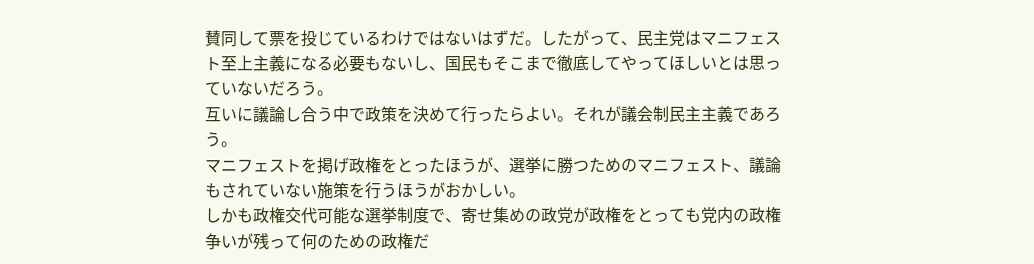賛同して票を投じているわけではないはずだ。したがって、民主党はマニフェスト至上主義になる必要もないし、国民もそこまで徹底してやってほしいとは思っていないだろう。
互いに議論し合う中で政策を決めて行ったらよい。それが議会制民主主義であろう。
マニフェストを掲げ政権をとったほうが、選挙に勝つためのマニフェスト、議論もされていない施策を行うほうがおかしい。
しかも政権交代可能な選挙制度で、寄せ集めの政党が政権をとっても党内の政権争いが残って何のための政権だ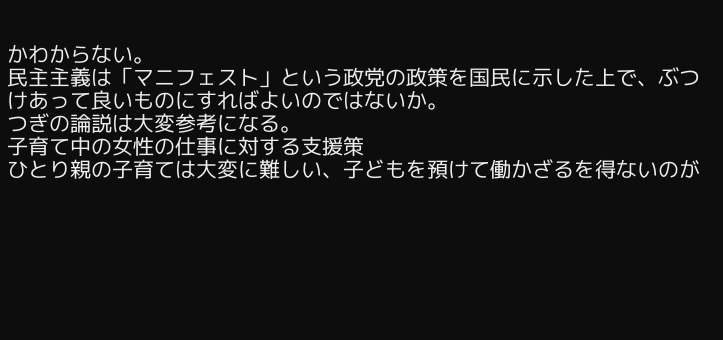かわからない。
民主主義は「マニフェスト」という政党の政策を国民に示した上で、ぶつけあって良いものにすればよいのではないか。
つぎの論説は大変参考になる。
子育て中の女性の仕事に対する支援策
ひとり親の子育ては大変に難しい、子どもを預けて働かざるを得ないのが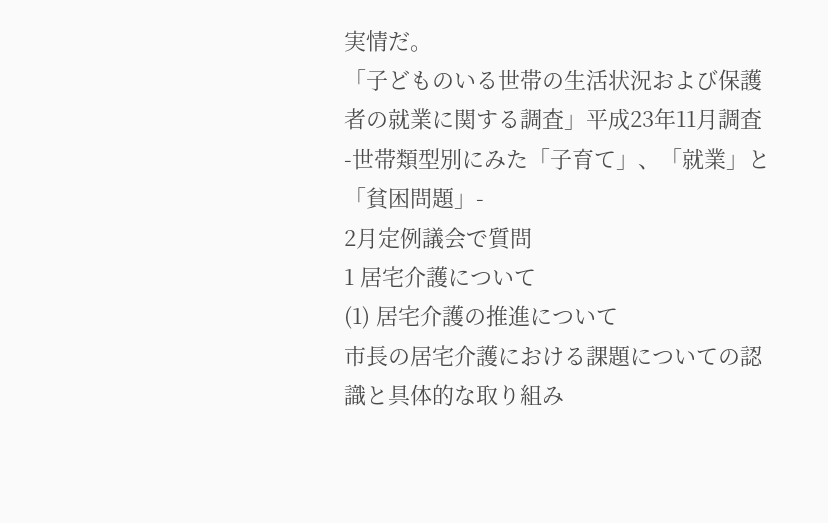実情だ。
「子どものいる世帯の生活状況および保護者の就業に関する調査」平成23年11月調査
-世帯類型別にみた「子育て」、「就業」と「貧困問題」-
2月定例議会で質問
1 居宅介護について
(1) 居宅介護の推進について
市長の居宅介護における課題についての認識と具体的な取り組み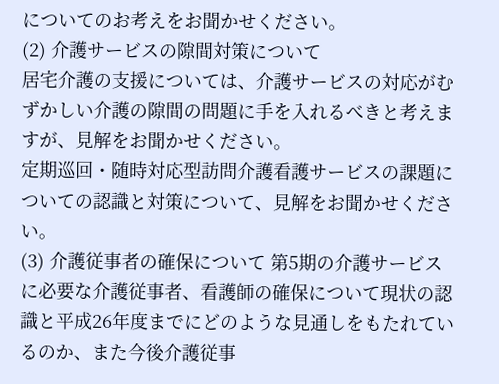についてのお考えをお聞かせください。
(2) 介護サービスの隙間対策について
居宅介護の支援については、介護サービスの対応がむずかしい介護の隙間の問題に手を入れるべきと考えますが、見解をお聞かせください。
定期巡回・随時対応型訪問介護看護サービスの課題についての認識と対策について、見解をお聞かせください。
(3) 介護従事者の確保について 第5期の介護サービスに必要な介護従事者、看護師の確保について現状の認識と平成26年度までにどのような見通しをもたれているのか、また今後介護従事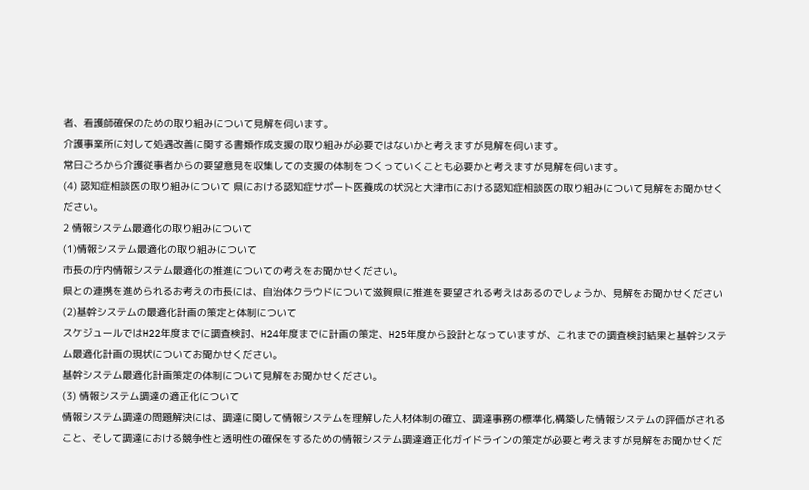者、看護師確保のための取り組みについて見解を伺います。
介護事業所に対して処遇改善に関する書類作成支援の取り組みが必要ではないかと考えますが見解を伺います。
常日ごろから介護従事者からの要望意見を収集しての支援の体制をつくっていくことも必要かと考えますが見解を伺います。
(4) 認知症相談医の取り組みについて 県における認知症サポート医養成の状況と大津市における認知症相談医の取り組みについて見解をお聞かせください。
2 情報システム最適化の取り組みについて
(1)情報システム最適化の取り組みについて
市長の庁内情報システム最適化の推進についての考えをお聞かせください。
県との連携を進められるお考えの市長には、自治体クラウドについて滋賀県に推進を要望される考えはあるのでしょうか、見解をお聞かせください
(2)基幹システムの最適化計画の策定と体制について
スケジュールではH22年度までに調査検討、H24年度までに計画の策定、H25年度から設計となっていますが、これまでの調査検討結果と基幹システム最適化計画の現状についてお聞かせください。
基幹システム最適化計画策定の体制について見解をお聞かせください。
(3) 情報システム調達の適正化について
情報システム調達の問題解決には、調達に関して情報システムを理解した人材体制の確立、調達事務の標準化,構築した情報システムの評価がされること、そして調達における競争性と透明性の確保をするための情報システム調達適正化ガイドラインの策定が必要と考えますが見解をお聞かせくだ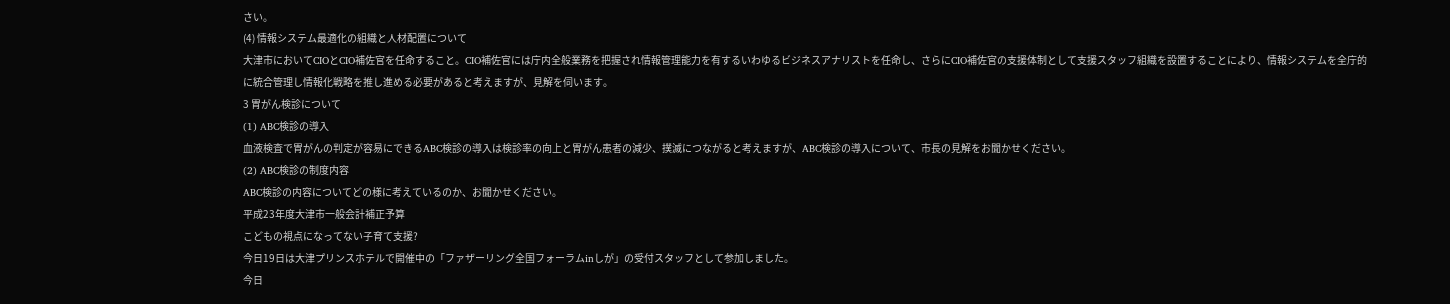さい。
(4) 情報システム最適化の組織と人材配置について
大津市においてCIOとCIO補佐官を任命すること。CIO補佐官には庁内全般業務を把握され情報管理能力を有するいわゆるビジネスアナリストを任命し、さらにCIO補佐官の支援体制として支援スタッフ組織を設置することにより、情報システムを全庁的に統合管理し情報化戦略を推し進める必要があると考えますが、見解を伺います。
3 胃がん検診について
(1) ABC検診の導入
血液検査で胃がんの判定が容易にできるABC検診の導入は検診率の向上と胃がん患者の減少、撲滅につながると考えますが、ABC検診の導入について、市長の見解をお聞かせください。
(2) ABC検診の制度内容
ABC検診の内容についてどの様に考えているのか、お聞かせください。
平成23年度大津市一般会計補正予算
こどもの視点になってない子育て支援?
今日19日は大津プリンスホテルで開催中の「ファザーリング全国フォーラムinしが」の受付スタッフとして参加しました。
今日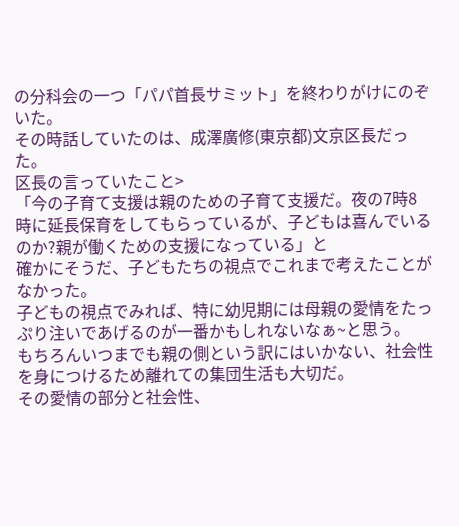の分科会の一つ「パパ首長サミット」を終わりがけにのぞいた。
その時話していたのは、成澤廣修(東京都)文京区長だった。
区長の言っていたこと>
「今の子育て支援は親のための子育て支援だ。夜の7時8時に延長保育をしてもらっているが、子どもは喜んでいるのか?親が働くための支援になっている」と
確かにそうだ、子どもたちの視点でこれまで考えたことがなかった。
子どもの視点でみれば、特に幼児期には母親の愛情をたっぷり注いであげるのが一番かもしれないなぁ~と思う。
もちろんいつまでも親の側という訳にはいかない、社会性を身につけるため離れての集団生活も大切だ。
その愛情の部分と社会性、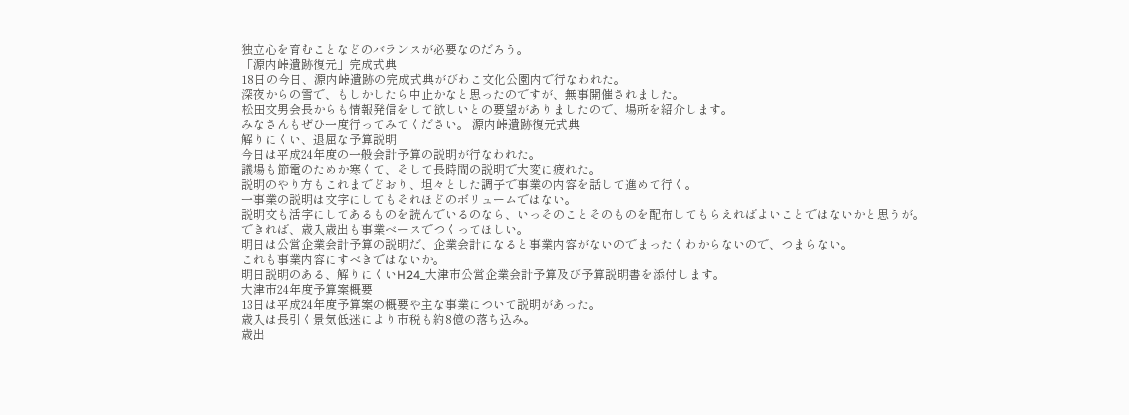独立心を育むことなどのバランスが必要なのだろう。
「源内峠遺跡復元」完成式典
18日の今日、源内峠遺跡の完成式典がびわこ文化公園内で行なわれた。
深夜からの雪で、もしかしたら中止かなと思ったのですが、無事開催されました。
松田文男会長からも情報発信をして欲しいとの要望がありましたので、場所を紹介します。
みなさんもぜひ一度行ってみてください。 源内峠遺跡復元式典
解りにくい、退屈な予算説明
今日は平成24年度の一般会計予算の説明が行なわれた。
議場も節電のためか寒くて、そして長時間の説明で大変に疲れた。
説明のやり方もこれまでどおり、坦々とした調子で事業の内容を話して進めて行く。
一事業の説明は文字にしてもそれほどのボリュームではない。
説明文も活字にしてあるものを読んでいるのなら、いっそのことそのものを配布してもらえればよいことではないかと思うが。
できれば、歳入歳出も事業ベースでつくってほしい。
明日は公営企業会計予算の説明だ、企業会計になると事業内容がないのでまったくわからないので、つまらない。
これも事業内容にすべきではないか。
明日説明のある、解りにくいH24_大津市公営企業会計予算及び予算説明書を添付します。
大津市24年度予算案概要
13日は平成24年度予算案の概要や主な事業について説明があった。
歳入は長引く景気低迷により市税も約8億の落ち込み。
歳出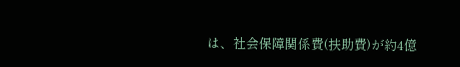は、社会保障関係費(扶助費)が約4億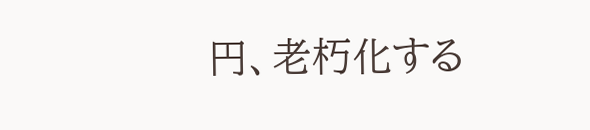円、老朽化する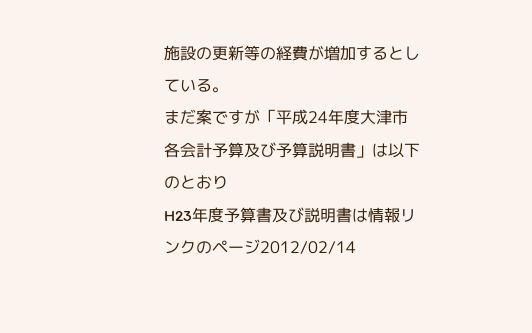施設の更新等の経費が増加するとしている。
まだ案ですが「平成24年度大津市各会計予算及び予算説明書」は以下のとおり
H23年度予算書及び説明書は情報リンクのページ2012/02/14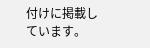付けに掲載しています。